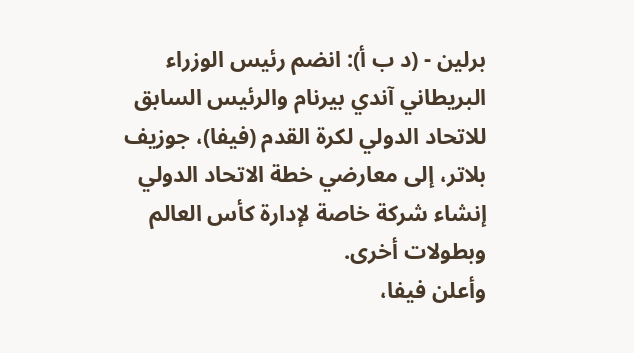برلين - (د ب أ): انضم رئيس الوزراء البريطاني آندي بيرنام والرئيس السابق للاتحاد الدولي لكرة القدم (فيفا)، جوزيف بلاتر، إلى معارضي خطة الاتحاد الدولي إنشاء شركة خاصة لإدارة كأس العالم وبطولات أخرى.
وأعلن فيفا،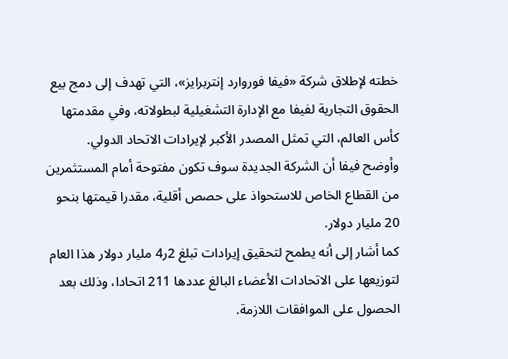خطته لإطلاق شركة «فيفا فوروارد إنتربرايز»، التي تهدف إلى دمج بيع الحقوق التجارية لفيفا مع الإدارة التشغيلية لبطولاته، وفي مقدمتها كأس العالم، التي تمثل المصدر الأكبر لإيرادات الاتحاد الدولي.
وأوضح فيفا أن الشركة الجديدة سوف تكون مفتوحة أمام المستثمرين من القطاع الخاص للاستحواذ على حصص أقلية، مقدرا قيمتها بنحو 20 مليار دولار.
كما أشار إلى أنه يطمح لتحقيق إيرادات تبلغ 2ر4 مليار دولار هذا العام لتوزيعها على الاتحادات الأعضاء البالغ عددها 211 اتحادا، وذلك بعد الحصول على الموافقات اللازمة.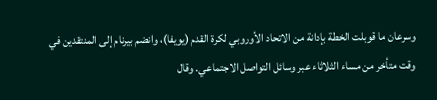وسرعان ما قوبلت الخطة بإدانة من الاتحاد الأوروبي لكرة القدم (يويفا)، وانضم بيرنام إلى المنتقدين في وقت متأخر من مساء الثلاثاء عبر وسائل التواصل الاجتماعي. وقال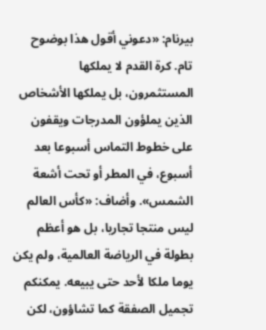بيرنام: «دعوني أقول هذا بوضوح تام. كرة القدم لا يملكها المستثمرون، بل يملكها الأشخاص الذين يملؤون المدرجات ويقفون على خطوط التماس أسبوعا بعد أسبوع، في المطر أو تحت أشعة الشمس». وأضاف: «كأس العالم ليس منتجا تجاريا، بل هو أعظم بطولة في الرياضة العالمية، ولم يكن يوما ملكا لأحد حتى يبيعه. يمكنكم تجميل الصفقة كما تشاؤون، لكن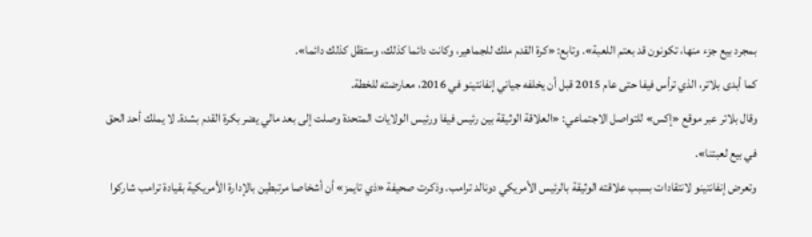بمجرد بيع جزء منها، تكونون قد بعتم اللعبة». وتابع: «كرة القدم ملك للجماهير، وكانت دائما كذلك، وستظل كذلك دائما».
كما أبدى بلاتر، الذي ترأس فيفا حتى عام 2015 قبل أن يخلفه جياني إنفانتينو في 2016، معارضته للخطة.
وقال بلاتر عبر موقع «إكس» للتواصل الاجتماعي: «العلاقة الوثيقة بين رئيس فيفا ورئيس الولايات المتحدة وصلت إلى بعد مالي يضر بكرة القدم بشدة. لا يملك أحد الحق في بيع لعبتنا».
وتعرض إنفانتينو لانتقادات بسبب علاقته الوثيقة بالرئيس الأمريكي دونالد ترامب. وذكرت صحيفة «ذي تايمز» أن أشخاصا مرتبطين بالإدارة الأمريكية بقيادة ترامب شاركوا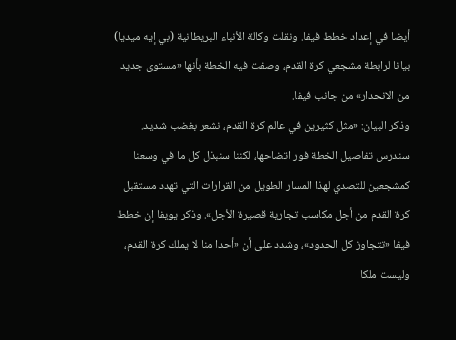أيضا في إعداد خطط فيفا. ونقلت وكالة الأنباء البريطانية (بي إيه ميديا) بيانا لرابطة مشجعي كرة القدم، وصفت فيه الخطة بأنها «مستوى جديد من الانحدار» من جانب فيفا.
وذكر البيان: «مثل كثيرين في عالم كرة القدم، نشعر بغضب شديد. سندرس تفاصيل الخطة فور اتضاحها، لكننا سنبذل كل ما في وسعنا كمشجعين للتصدي لهذا المسار الطويل من القرارات التي تهدد مستقبل كرة القدم من أجل مكاسب تجارية قصيرة الأجل». وذكر يويفا إن خطط فيفا «تتجاوز كل الحدود»، وشدد على أن «أحدا منا لا يملك كرة القدم، وليست ملكا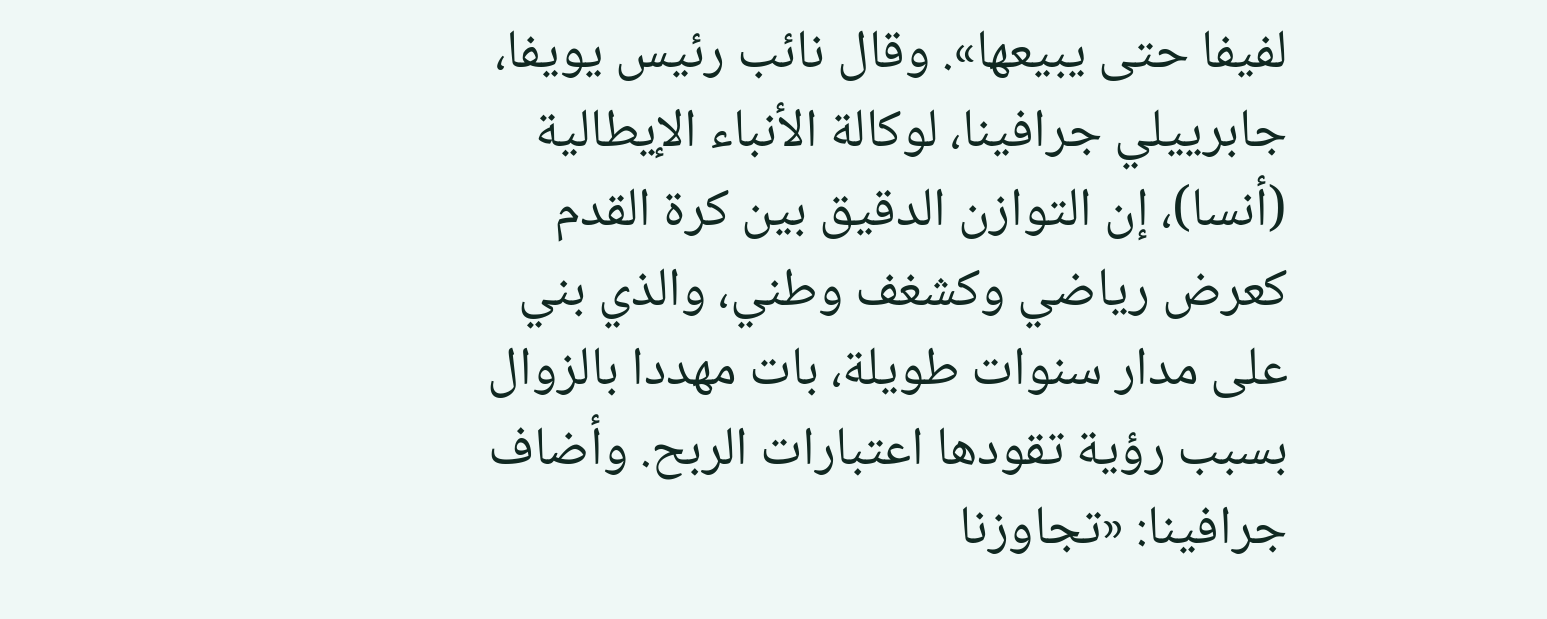لفيفا حتى يبيعها». وقال نائب رئيس يويفا، جابرييلي جرافينا، لوكالة الأنباء الإيطالية (أنسا)، إن التوازن الدقيق بين كرة القدم كعرض رياضي وكشغف وطني، والذي بني على مدار سنوات طويلة، بات مهددا بالزوال بسبب رؤية تقودها اعتبارات الربح. وأضاف جرافينا: «تجاوزنا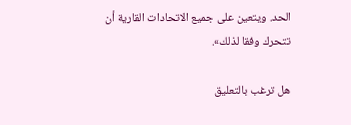الحد. ويتعين على جميع الاتحادات القارية أن تتحرك وفقا لذلك».

هل ترغب بالتعليق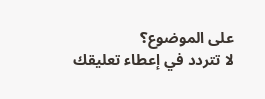على الموضوع؟
لا تتردد في إعطاء تعليقك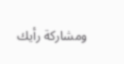ومشاركة رأيك